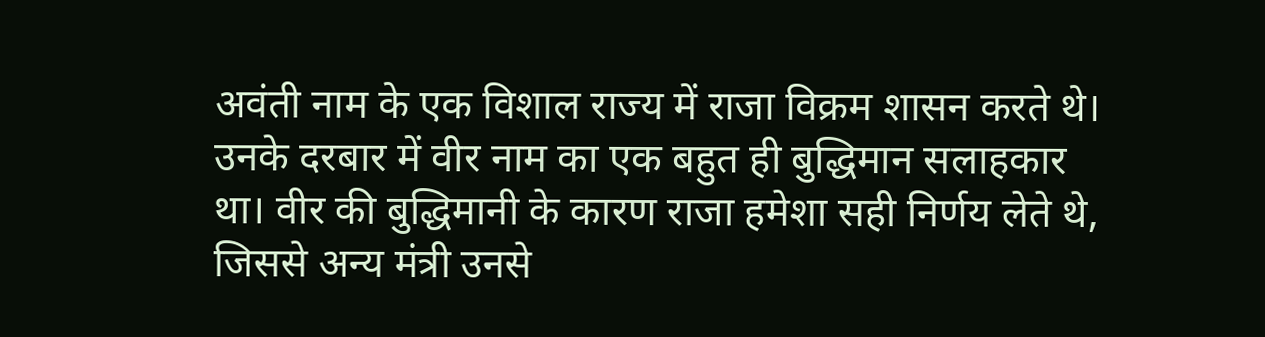अवंती नाम के एक विशाल राज्य में राजा विक्रम शासन करते थे। उनके दरबार में वीर नाम का एक बहुत ही बुद्धिमान सलाहकार था। वीर की बुद्धिमानी के कारण राजा हमेशा सही निर्णय लेते थे, जिससे अन्य मंत्री उनसे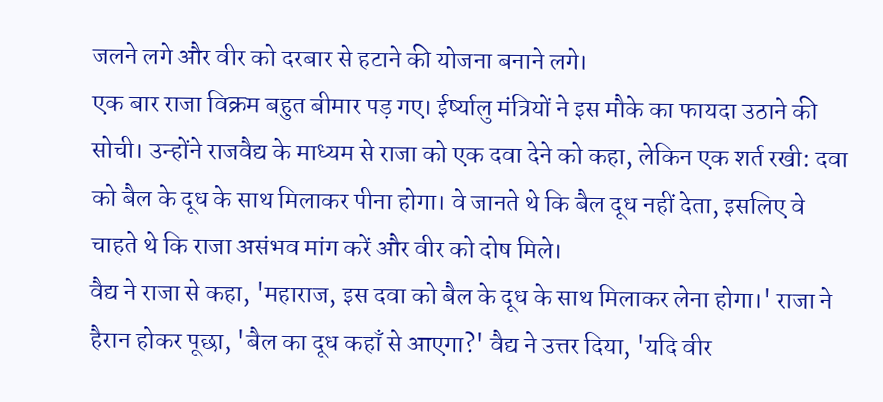जलने लगे और वीर को दरबार से हटाने की योजना बनाने लगे।
एक बार राजा विक्रम बहुत बीमार पड़ गए। ईर्ष्यालु मंत्रियों ने इस मौके का फायदा उठाने की सोची। उन्होंने राजवैद्य के माध्यम से राजा को एक दवा देने को कहा, लेकिन एक शर्त रखी: दवा को बैल के दूध के साथ मिलाकर पीना होगा। वे जानते थे कि बैल दूध नहीं देता, इसलिए वे चाहते थे कि राजा असंभव मांग करें और वीर को दोष मिले।
वैद्य ने राजा से कहा, 'महाराज, इस दवा को बैल के दूध के साथ मिलाकर लेना होगा।' राजा ने हैरान होकर पूछा, 'बैल का दूध कहाँ से आएगा?' वैद्य ने उत्तर दिया, 'यदि वीर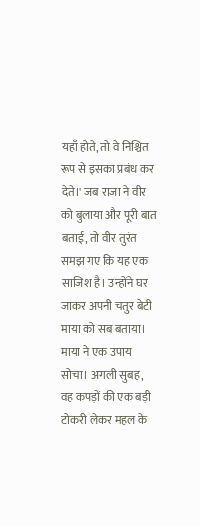यहाँ होते, तो वे निश्चित रूप से इसका प्रबंध कर देते।' जब राजा ने वीर को बुलाया और पूरी बात बताई, तो वीर तुरंत समझ गए कि यह एक साजिश है। उन्होंने घर जाकर अपनी चतुर बेटी माया को सब बताया।
माया ने एक उपाय सोचा। अगली सुबह, वह कपड़ों की एक बड़ी टोकरी लेकर महल के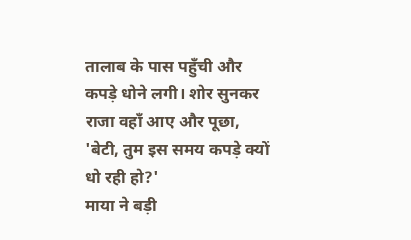तालाब के पास पहुँची और कपड़े धोने लगी। शोर सुनकर राजा वहाँ आए और पूछा, 'बेटी, तुम इस समय कपड़े क्यों धो रही हो?'
माया ने बड़ी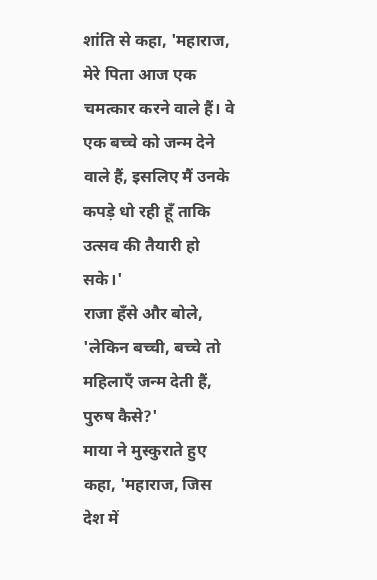शांति से कहा, 'महाराज, मेरे पिता आज एक चमत्कार करने वाले हैं। वे एक बच्चे को जन्म देने वाले हैं, इसलिए मैं उनके कपड़े धो रही हूँ ताकि उत्सव की तैयारी हो सके।'
राजा हँसे और बोले, 'लेकिन बच्ची, बच्चे तो महिलाएँ जन्म देती हैं, पुरुष कैसे?'
माया ने मुस्कुराते हुए कहा, 'महाराज, जिस देश में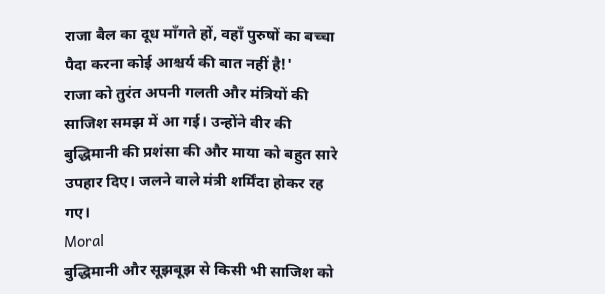राजा बैल का दूध माँगते हों, वहाँ पुरुषों का बच्चा पैदा करना कोई आश्चर्य की बात नहीं है!'
राजा को तुरंत अपनी गलती और मंत्रियों की साजिश समझ में आ गई। उन्होंने वीर की बुद्धिमानी की प्रशंसा की और माया को बहुत सारे उपहार दिए। जलने वाले मंत्री शर्मिंदा होकर रह गए।
Moral
बुद्धिमानी और सूझबूझ से किसी भी साजिश को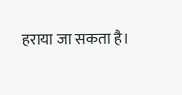हराया जा सकता है।